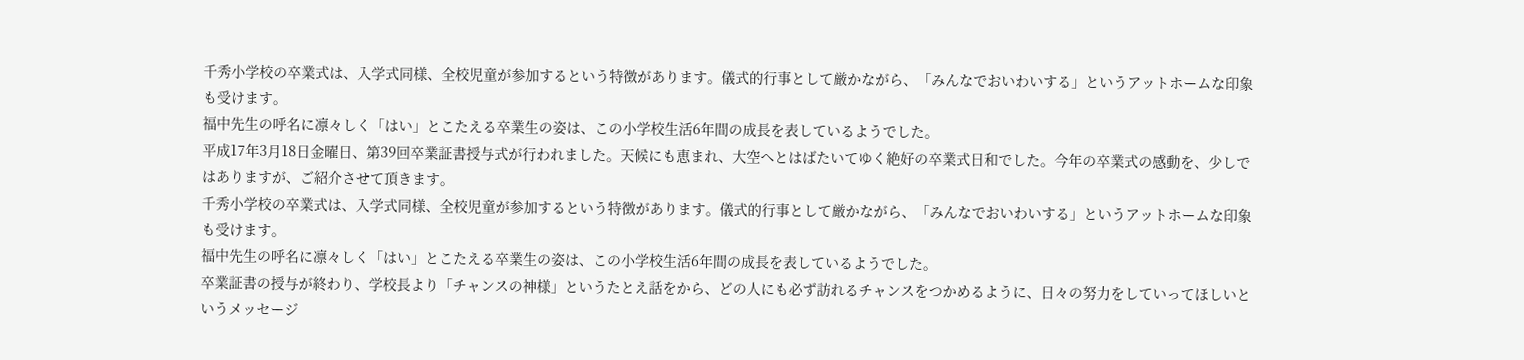千秀小学校の卒業式は、入学式同様、全校児童が参加するという特徴があります。儀式的行事として厳かながら、「みんなでおいわいする」というアットホームな印象も受けます。
福中先生の呼名に凛々しく「はい」とこたえる卒業生の姿は、この小学校生活6年間の成長を表しているようでした。
平成17年3月18日金曜日、第39回卒業証書授与式が行われました。天候にも恵まれ、大空へとはばたいてゆく絶好の卒業式日和でした。今年の卒業式の感動を、少しではありますが、ご紹介させて頂きます。
千秀小学校の卒業式は、入学式同様、全校児童が参加するという特徴があります。儀式的行事として厳かながら、「みんなでおいわいする」というアットホームな印象も受けます。
福中先生の呼名に凛々しく「はい」とこたえる卒業生の姿は、この小学校生活6年間の成長を表しているようでした。
卒業証書の授与が終わり、学校長より「チャンスの神様」というたとえ話をから、どの人にも必ず訪れるチャンスをつかめるように、日々の努力をしていってほしいというメッセージ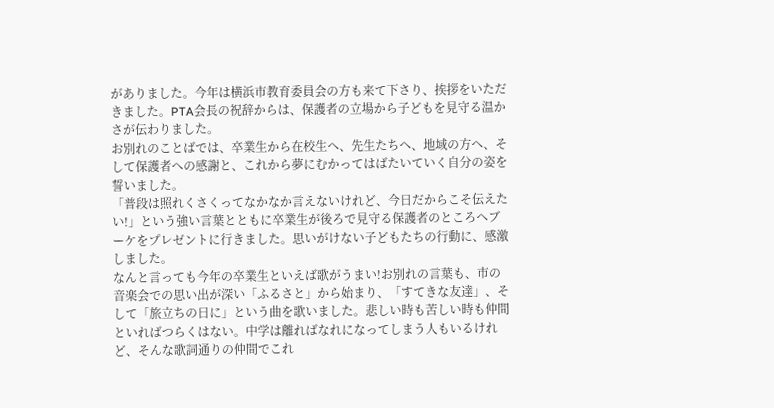がありました。今年は横浜市教育委員会の方も来て下さり、挨拶をいただきました。PTA会長の祝辞からは、保護者の立場から子どもを見守る温かさが伝わりました。
お別れのことばでは、卒業生から在校生へ、先生たちへ、地域の方へ、そして保護者への感謝と、これから夢にむかってはばたいていく自分の姿を誓いました。
「普段は照れくさくってなかなか言えないけれど、今日だからこそ伝えたい!」という強い言葉とともに卒業生が後ろで見守る保護者のところへブーケをプレゼントに行きました。思いがけない子どもたちの行動に、感激しました。
なんと言っても今年の卒業生といえば歌がうまい!お別れの言葉も、市の音楽会での思い出が深い「ふるさと」から始まり、「すてきな友達」、そして「旅立ちの日に」という曲を歌いました。悲しい時も苦しい時も仲間といればつらくはない。中学は離ればなれになってしまう人もいるけれど、そんな歌詞通りの仲間でこれ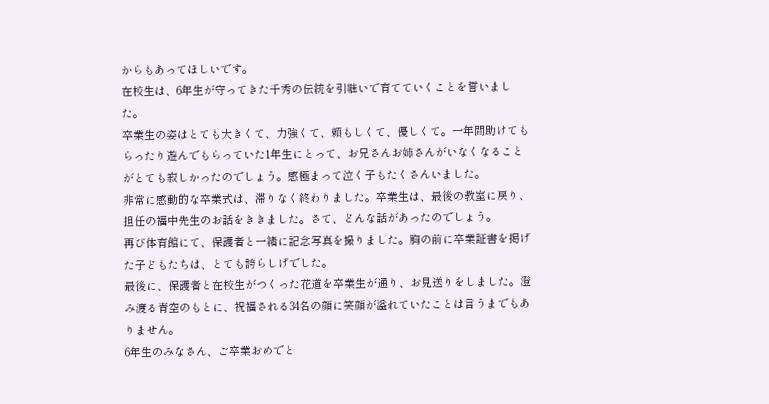からもあってほしいです。
在校生は、6年生が守ってきた千秀の伝統を引継いで育てていくことを誓いました。
卒業生の姿はとても大きくて、力強くて、頼もしくて、優しくて。一年間助けてもらったり遊んでもらっていた1年生にとって、お兄さんお姉さんがいなくなることがとても寂しかったのでしょう。感極まって泣く子もたくさんいました。
非常に感動的な卒業式は、滞りなく終わりました。卒業生は、最後の教室に戻り、担任の福中先生のお話をききました。さて、どんな話があったのでしょう。
再び体育館にて、保護者と一緒に記念写真を撮りました。胸の前に卒業証書を掲げた子どもたちは、とても誇らしげでした。
最後に、保護者と在校生がつくった花道を卒業生が通り、お見送りをしました。澄み渡る青空のもとに、祝福される34名の顔に笑顔が溢れていたことは言うまでもありません。
6年生のみなさん、ご卒業おめでと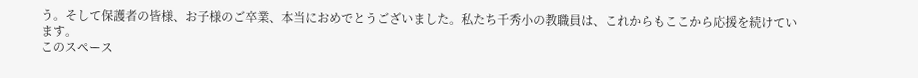う。そして保護者の皆様、お子様のご卒業、本当におめでとうございました。私たち千秀小の教職員は、これからもここから応援を続けています。
このスペース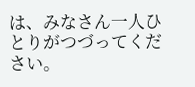は、みなさん一人ひとりがつづってください。